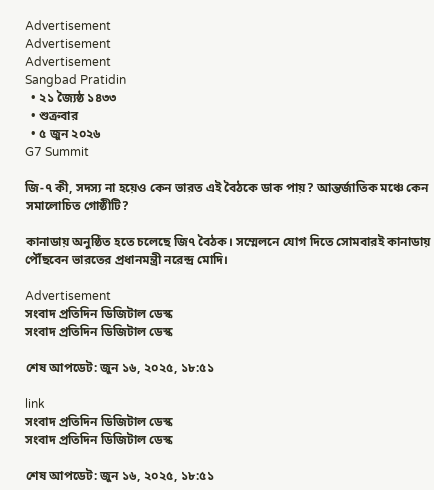Advertisement
Advertisement
Advertisement
Sangbad Pratidin
  • ২১ জ্যৈষ্ঠ ১৪৩৩
  • শুক্রবার
  • ৫ জুন ২০২৬
G7 Summit

জি-৭ কী, সদস্য না হয়েও কেন ভারত এই বৈঠকে ডাক পায়? আন্তর্জাতিক মঞ্চে কেন সমালোচিত গোষ্ঠীটি?

কানাডায় অনুষ্ঠিত হতে চলেছে জি৭ বৈঠক। সম্মেলনে যোগ দিতে সোমবারই কানাডায় পৌঁছবেন ভারতের প্রধানমন্ত্রী নরেন্দ্র মোদি।

Advertisement
সংবাদ প্রতিদিন ডিজিটাল ডেস্ক
সংবাদ প্রতিদিন ডিজিটাল ডেস্ক

শেষ আপডেট: জুন ১৬, ২০২৫, ১৮:৫১

link
সংবাদ প্রতিদিন ডিজিটাল ডেস্ক
সংবাদ প্রতিদিন ডিজিটাল ডেস্ক

শেষ আপডেট: জুন ১৬, ২০২৫, ১৮:৫১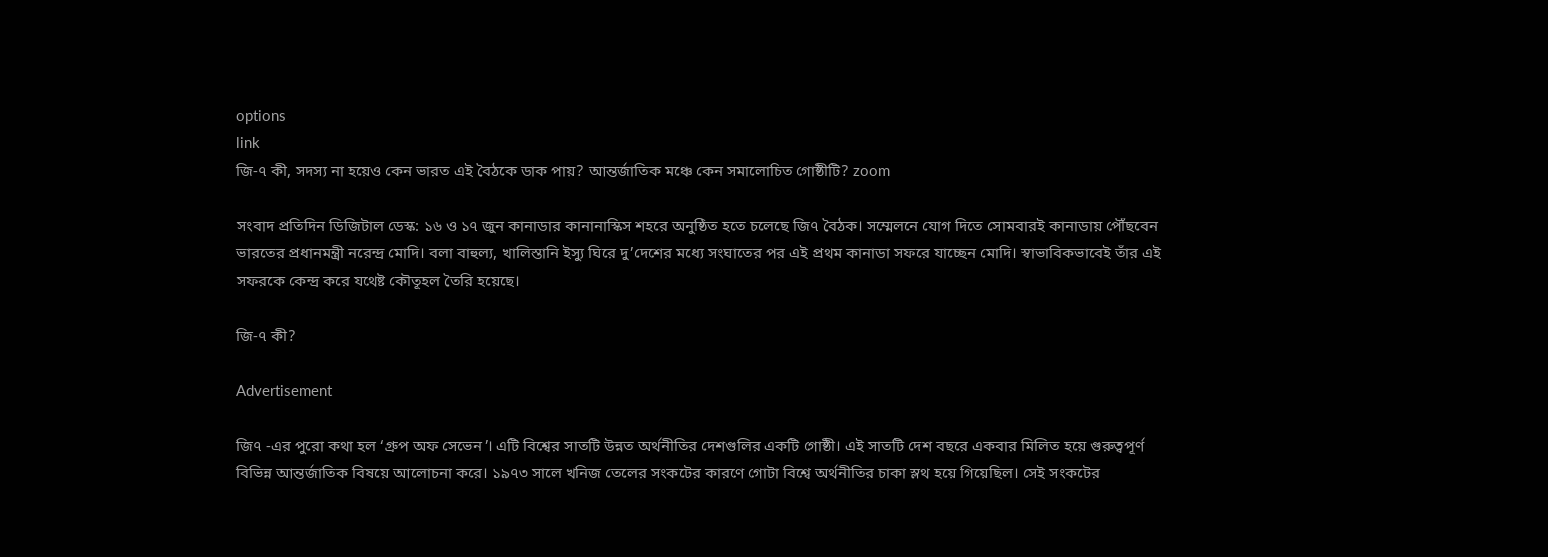options
link
জি-৭ কী, সদস্য না হয়েও কেন ভারত এই বৈঠকে ডাক পায়? আন্তর্জাতিক মঞ্চে কেন সমালোচিত গোষ্ঠীটি? zoom

সংবাদ প্রতিদিন ডিজিটাল ডেস্ক: ১৬ ও ১৭ জুন কানাডার কানানাস্কিস শহরে অনুষ্ঠিত হতে চলেছে জি৭ বৈঠক। সম্মেলনে যোগ দিতে সোমবারই কানাডায় পৌঁছবেন ভারতের প্রধানমন্ত্রী নরেন্দ্র মোদি। বলা বাহুল্য, খালিস্তানি ইস্যু ঘিরে দু’দেশের মধ্যে সংঘাতের পর এই প্রথম কানাডা সফরে যাচ্ছেন মোদি। স্বাভাবিকভাবেই তাঁর এই সফরকে কেন্দ্র করে যথেষ্ট কৌতূহল তৈরি হয়েছে।

জি-৭ কী?

Advertisement

জি৭ -এর পুরো কথা হল ‘গ্রুপ অফ সেভেন’। এটি বিশ্বের সাতটি উন্নত অর্থনীতির দেশগুলির একটি গোষ্ঠী। এই সাতটি দেশ বছরে একবার মিলিত হয়ে গুরুত্বপূর্ণ বিভিন্ন আন্তর্জাতিক বিষয়ে আলোচনা করে। ১৯৭৩ সালে খনিজ তেলের সংকটের কারণে গোটা বিশ্বে অর্থনীতির চাকা স্লথ হয়ে গিয়েছিল। সেই সংকটের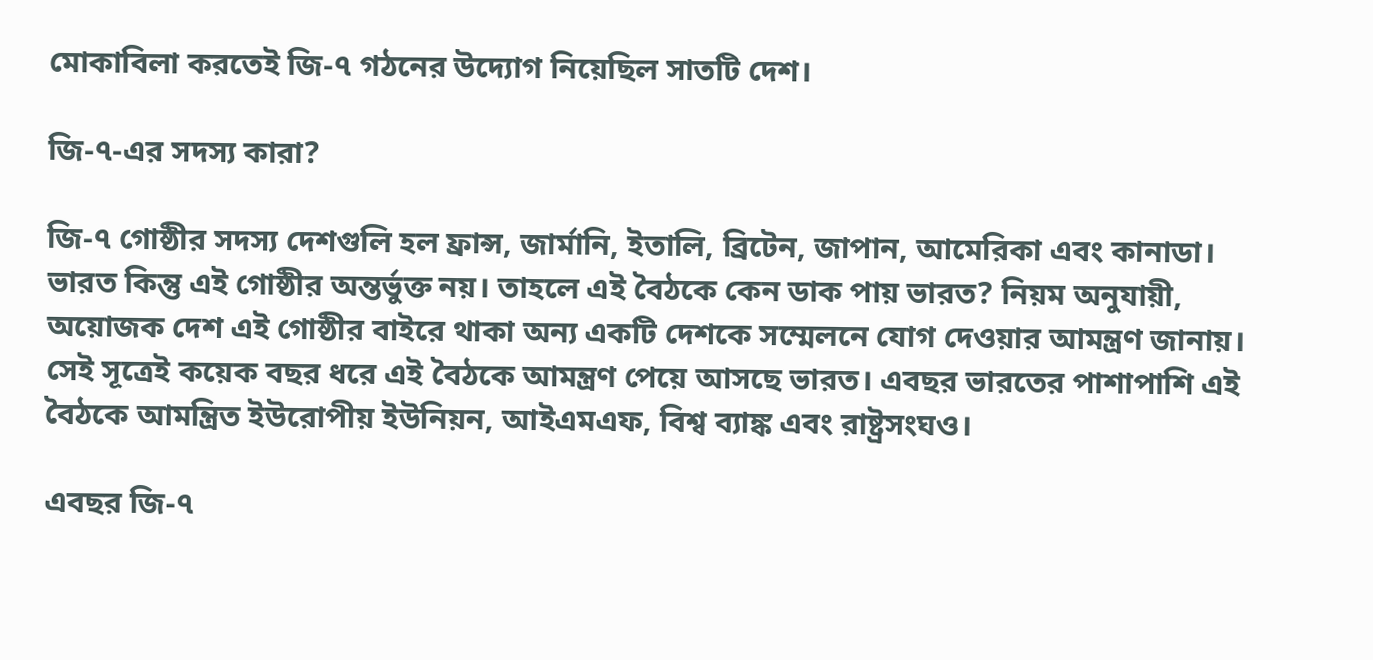মোকাবিলা করতেই জি-৭ গঠনের উদ্যোগ নিয়েছিল সাতটি দেশ।

জি-৭-এর সদস্য কারা?

জি-৭ গোষ্ঠীর সদস্য দেশগুলি হল ফ্রান্স, জার্মানি, ইতালি, ব্রিটেন, জাপান, আমেরিকা এবং কানাডা। ভারত কিন্তু এই গোষ্ঠীর অন্তর্ভুক্ত নয়। তাহলে এই বৈঠকে কেন ডাক পায় ভারত? নিয়ম অনুযায়ী, অয়োজক দেশ এই গোষ্ঠীর বাইরে থাকা অন্য একটি দেশকে সম্মেলনে যোগ দেওয়ার আমন্ত্রণ জানায়। সেই সূত্রেই কয়েক বছর ধরে এই বৈঠকে আমন্ত্রণ পেয়ে আসছে ভারত। এবছর ভারতের পাশাপাশি এই বৈঠকে আমন্ত্রিত ইউরোপীয় ইউনিয়ন, আইএমএফ, বিশ্ব ব্যাঙ্ক এবং রাষ্ট্রসংঘও।

এবছর জি-৭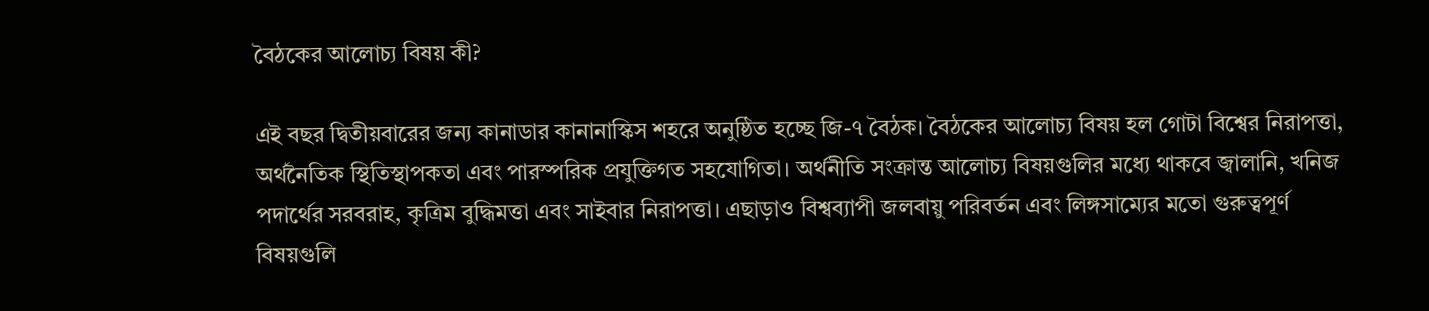বৈঠকের আলোচ্য বিষয় কী?

এই বছর দ্বিতীয়বারের জন্য কানাডার কানানাস্কিস শহরে অনুষ্ঠিত হচ্ছে জি-৭ বৈঠক। বৈঠকের আলোচ্য বিষয় হল গোটা বিশ্বের নিরাপত্তা, অর্থনৈতিক স্থিতিস্থাপকতা এবং পারস্পরিক প্রযুক্তিগত সহযোগিতা। অর্থনীতি সংক্রান্ত আলোচ্য বিষয়গুলির মধ্যে থাকবে জ্বালানি, খনিজ পদার্থের সরবরাহ, কৃত্রিম বুদ্ধিমত্তা এবং সাইবার নিরাপত্তা। এছাড়াও বিশ্বব্যাপী জলবায়ু পরিবর্তন এবং লিঙ্গসাম্যের মতো গুরুত্বপূর্ণ বিষয়গুলি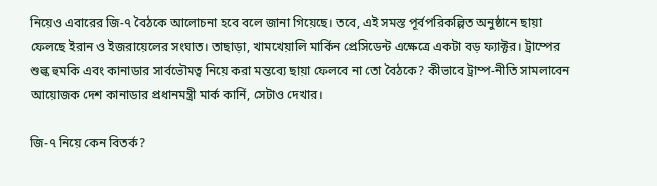নিয়েও এবারের জি-৭ বৈঠকে আলোচনা হবে বলে জানা গিয়েছে। তবে, এই সমস্ত পূর্বপরিকল্পিত অনুষ্ঠানে ছায়া ফেলছে ইরান ও ইজরায়েলের সংঘাত। তাছাড়া, খামখেয়ালি মার্কিন প্রেসিডেন্ট এক্ষেত্রে একটা বড় ফ্যাক্টর। ট্রাম্পের শুল্ক হুমকি এবং কানাডার সার্বভৌমত্ব নিয়ে করা মন্তব্যে ছায়া ফেলবে না তো বৈঠকে? কীভাবে ট্রাম্প-নীতি সামলাবেন আয়োজক দেশ কানাডার প্রধানমন্ত্রী মার্ক কার্নি, সেটাও দেখার।

জি-৭ নিয়ে কেন বিতর্ক?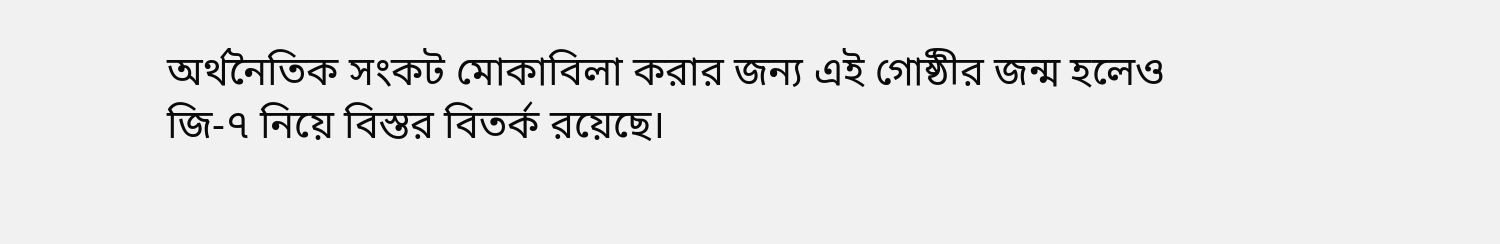অর্থনৈতিক সংকট মোকাবিলা করার জন্য এই গোষ্ঠীর জন্ম হলেও জি-৭ নিয়ে বিস্তর বিতর্ক রয়েছে।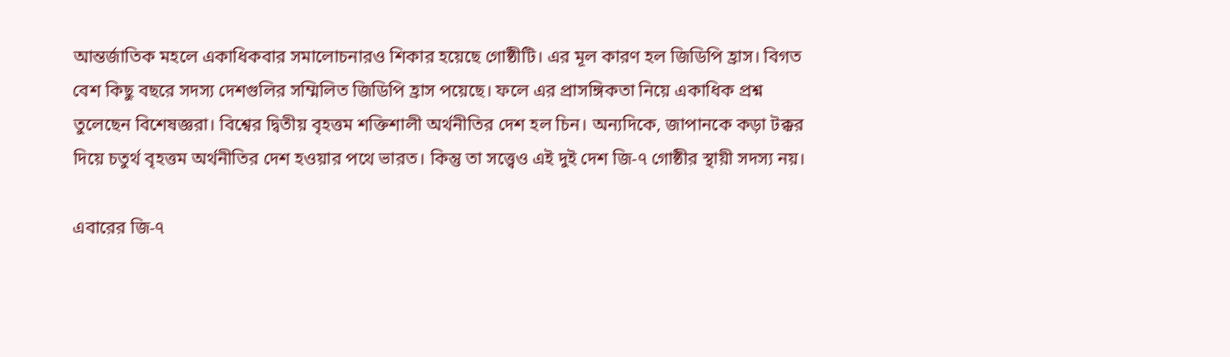আন্তর্জাতিক মহলে একাধিকবার সমালোচনারও শিকার হয়েছে গোষ্ঠীটি। এর মূল কারণ হল জিডিপি হ্রাস। বিগত বেশ কিছু বছরে সদস্য দেশগুলির সম্মিলিত জিডিপি হ্রাস পয়েছে। ফলে এর প্রাসঙ্গিকতা নিয়ে একাধিক প্রশ্ন তুলেছেন বিশেষজ্ঞরা। বিশ্বের দ্বিতীয় বৃহত্তম শক্তিশালী অর্থনীতির দেশ হল চিন। অন্যদিকে, জাপানকে কড়া টক্কর দিয়ে চতুর্থ বৃহত্তম অর্থনীতির দেশ হওয়ার পথে ভারত। কিন্তু তা সত্ত্বেও এই দুই দেশ জি-৭ গোষ্ঠীর স্থায়ী সদস্য নয়।

এবারের জি-৭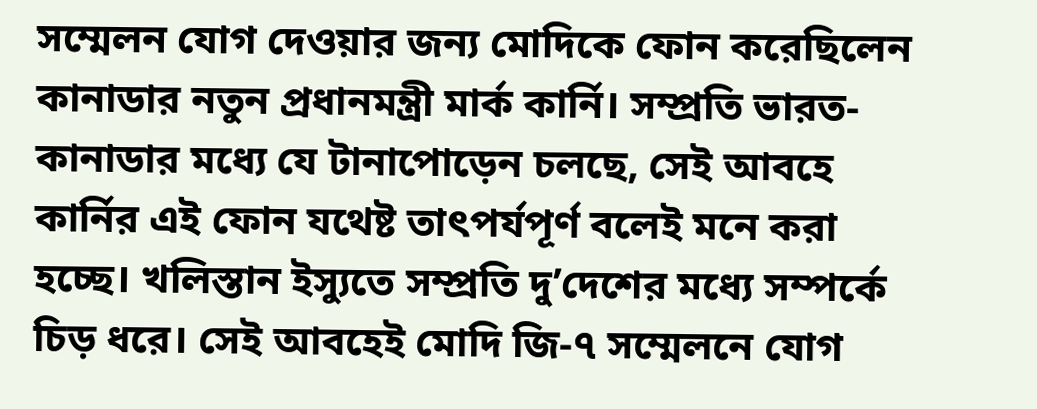সম্মেলন যোগ দেওয়ার জন্য মোদিকে ফোন করেছিলেন কানাডার নতুন প্রধানমন্ত্রী মার্ক কার্নি। সম্প্রতি ভারত-কানাডার মধ্যে যে টানাপোড়েন চলছে, সেই আবহে কার্নির এই ফোন যথেষ্ট তাৎপর্যপূর্ণ বলেই মনে করা হচ্ছে। খলিস্তান ইস্যুতে সম্প্রতি দু’দেশের মধ্যে সম্পর্কে চিড় ধরে। সেই আবহেই মোদি জি-৭ সম্মেলনে যোগ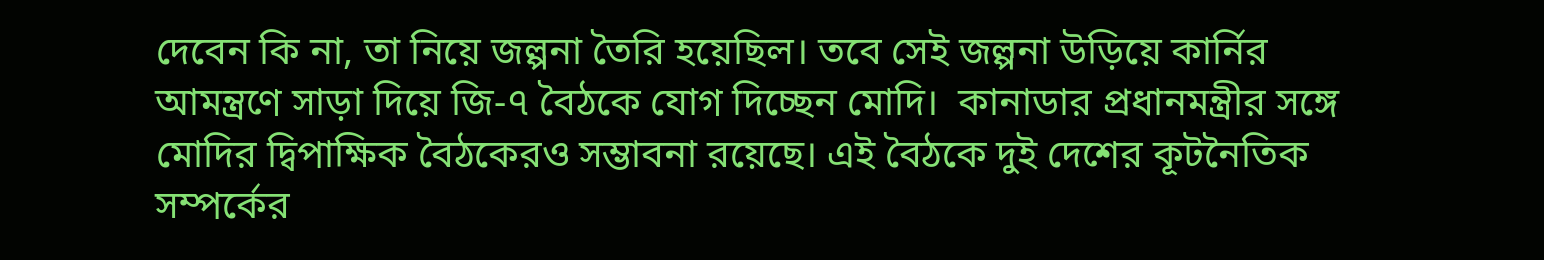দেবেন কি না, তা নিয়ে জল্পনা তৈরি হয়েছিল। তবে সেই জল্পনা উড়িয়ে কার্নির আমন্ত্রণে সাড়া দিয়ে জি-৭ বৈঠকে যোগ দিচ্ছেন মোদি।  কানাডার প্রধানমন্ত্রীর সঙ্গে মোদির দ্বিপাক্ষিক বৈঠকেরও সম্ভাবনা রয়েছে। এই বৈঠকে দুই দেশের কূটনৈতিক সম্পর্কের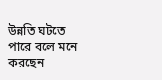উন্নতি ঘটতে পারে বলে মনে করছেন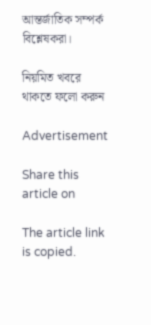আন্তর্জাতিক সম্পর্ক বিশ্লেষকরা।

নিয়মিত খবরে থাকতে ফলো করুন

Advertisement

Share this article on

The article link is copied.